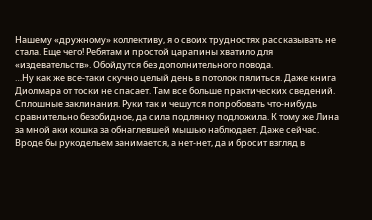Нашему «дружному» коллективу, я о своих трудностях рассказывать не стала. Еще чего! Ребятам и простой царапины хватило для «издевательств». Обойдутся без дополнительного повода.
…Ну как же все-таки скучно целый день в потолок пялиться. Даже книга Диолмара от тоски не спасает. Там все больше практических сведений. Сплошные заклинания. Руки так и чешутся попробовать что-нибудь сравнительно безобидное, да сила подлянку подложила. К тому же Лина за мной аки кошка за обнаглевшей мышью наблюдает. Даже сейчас. Вроде бы рукодельем занимается, а нет-нет, да и бросит взгляд в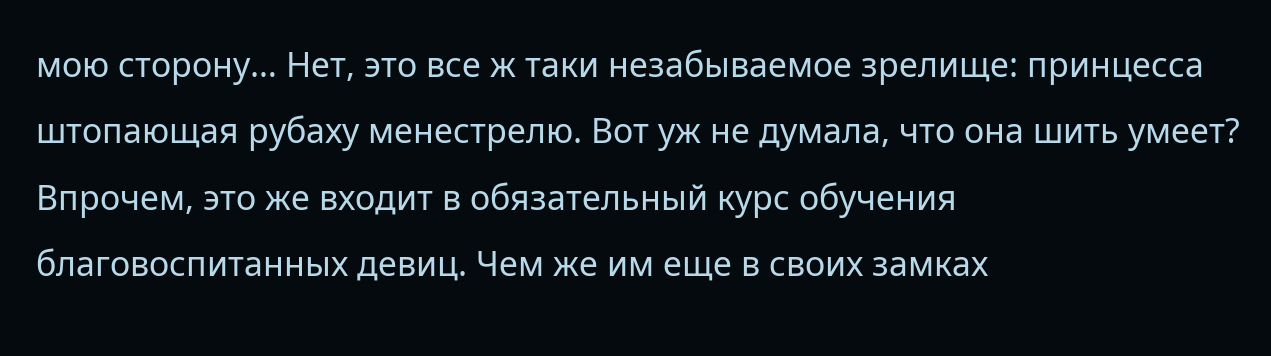мою сторону… Нет, это все ж таки незабываемое зрелище: принцесса штопающая рубаху менестрелю. Вот уж не думала, что она шить умеет? Впрочем, это же входит в обязательный курс обучения благовоспитанных девиц. Чем же им еще в своих замках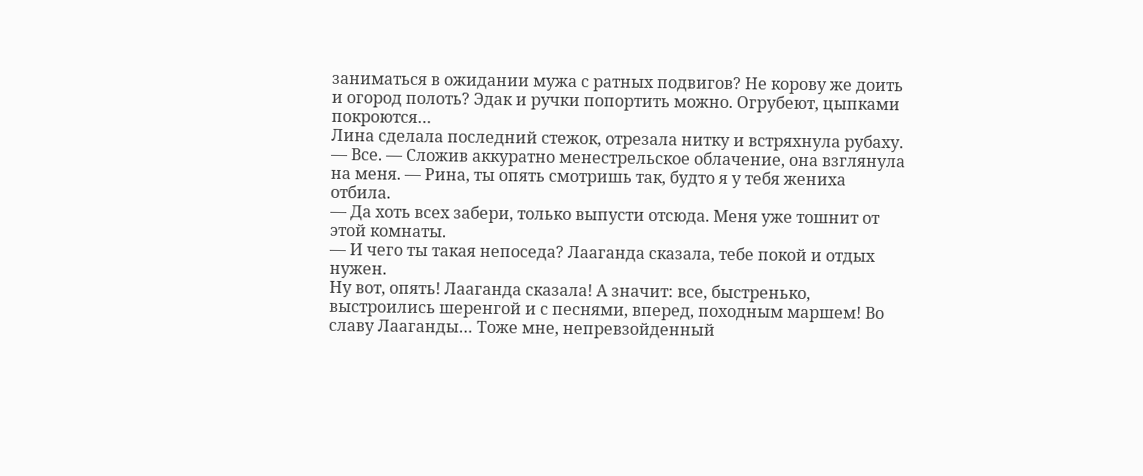заниматься в ожидании мужа с ратных подвигов? Не корову же доить и огород полоть? Эдак и ручки попортить можно. Огрубеют, цыпками покроются…
Лина сделала последний стежок, отрезала нитку и встряхнула рубаху.
— Все. — Сложив аккуратно менестрельское облачение, она взглянула на меня. — Рина, ты опять смотришь так, будто я у тебя жениха отбила.
— Да хоть всех забери, только выпусти отсюда. Меня уже тошнит от этой комнаты.
— И чего ты такая непоседа? Лааганда сказала, тебе покой и отдых нужен.
Ну вот, опять! Лааганда сказала! А значит: все, быстренько, выстроились шеренгой и с песнями, вперед, походным маршем! Во славу Лааганды… Тоже мне, непревзойденный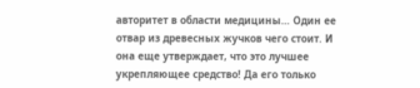авторитет в области медицины… Один ее отвар из древесных жучков чего стоит. И она еще утверждает, что это лучшее укрепляющее средство! Да его только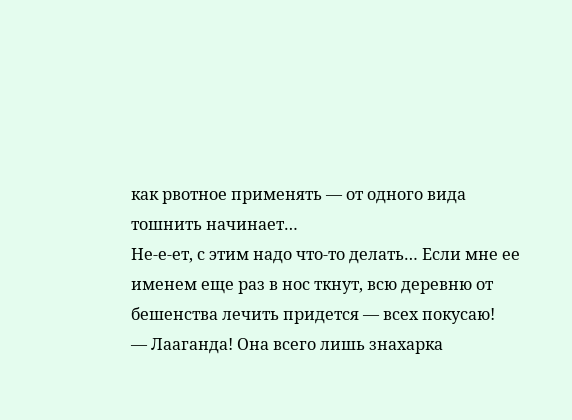как рвотное применять — от одного вида тошнить начинает…
Не-е-ет, с этим надо что-то делать… Если мне ее именем еще раз в нос ткнут, всю деревню от бешенства лечить придется — всех покусаю!
— Лааганда! Она всего лишь знахарка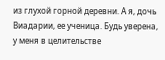из глухой горной деревни. А я, дочь Виадарии, ее ученица. Будь уверена, у меня в целительстве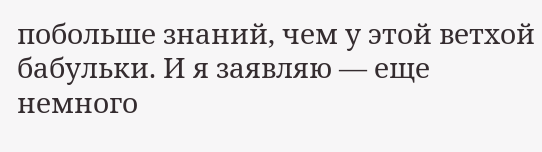побольше знаний, чем у этой ветхой бабульки. И я заявляю — еще немного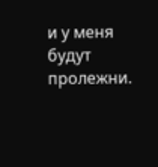и у меня будут пролежни.